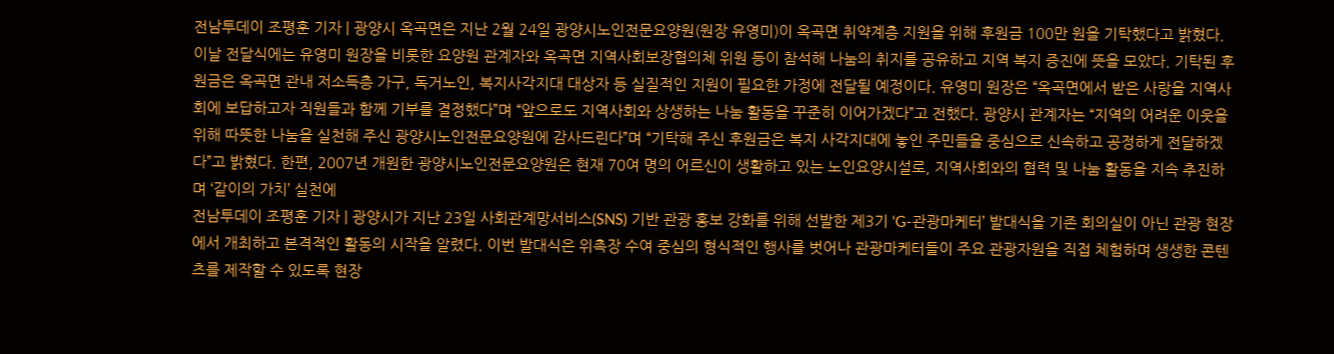전남투데이 조평훈 기자 | 광양시 옥곡면은 지난 2월 24일 광양시노인전문요양원(원장 유영미)이 옥곡면 취약계층 지원을 위해 후원금 100만 원을 기탁했다고 밝혔다. 이날 전달식에는 유영미 원장을 비롯한 요양원 관계자와 옥곡면 지역사회보장협의체 위원 등이 참석해 나눔의 취지를 공유하고 지역 복지 증진에 뜻을 모았다. 기탁된 후원금은 옥곡면 관내 저소득층 가구, 독거노인, 복지사각지대 대상자 등 실질적인 지원이 필요한 가정에 전달될 예정이다. 유영미 원장은 “옥곡면에서 받은 사랑을 지역사회에 보답하고자 직원들과 함께 기부를 결정했다”며 “앞으로도 지역사회와 상생하는 나눔 활동을 꾸준히 이어가겠다”고 전했다. 광양시 관계자는 “지역의 어려운 이웃을 위해 따뜻한 나눔을 실천해 주신 광양시노인전문요양원에 감사드린다”며 “기탁해 주신 후원금은 복지 사각지대에 놓인 주민들을 중심으로 신속하고 공정하게 전달하겠다”고 밝혔다. 한편, 2007년 개원한 광양시노인전문요양원은 현재 70여 명의 어르신이 생활하고 있는 노인요양시설로, 지역사회와의 협력 및 나눔 활동을 지속 추진하며 ‘같이의 가치’ 실천에
전남투데이 조평훈 기자 | 광양시가 지난 23일 사회관계망서비스(SNS) 기반 관광 홍보 강화를 위해 선발한 제3기 ‘G-관광마케터’ 발대식을 기존 회의실이 아닌 관광 현장에서 개최하고 본격적인 활동의 시작을 알렸다. 이번 발대식은 위촉장 수여 중심의 형식적인 행사를 벗어나 관광마케터들이 주요 관광자원을 직접 체험하며 생생한 콘텐츠를 제작할 수 있도록 현장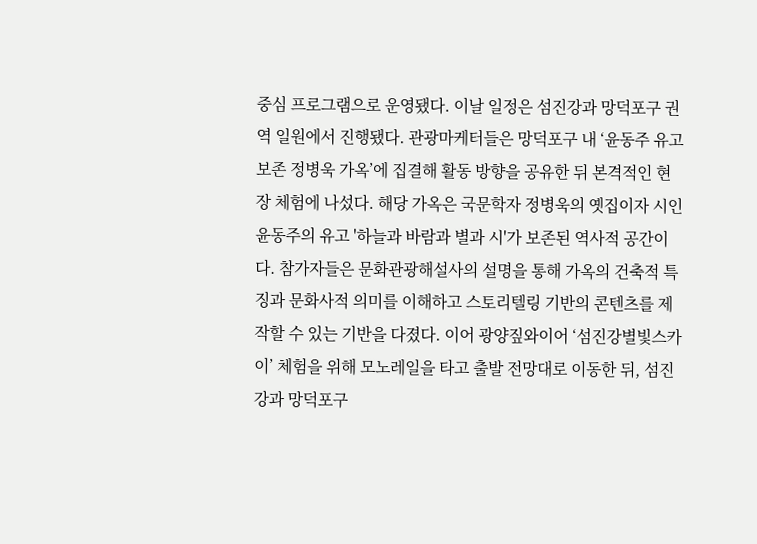중심 프로그램으로 운영됐다. 이날 일정은 섬진강과 망덕포구 권역 일원에서 진행됐다. 관광마케터들은 망덕포구 내 ‘윤동주 유고 보존 정병욱 가옥’에 집결해 활동 방향을 공유한 뒤 본격적인 현장 체험에 나섰다. 해당 가옥은 국문학자 정병욱의 옛집이자 시인 윤동주의 유고 '하늘과 바람과 별과 시'가 보존된 역사적 공간이다. 참가자들은 문화관광해설사의 설명을 통해 가옥의 건축적 특징과 문화사적 의미를 이해하고 스토리텔링 기반의 콘텐츠를 제작할 수 있는 기반을 다졌다. 이어 광양짚와이어 ‘섬진강별빛스카이’ 체험을 위해 모노레일을 타고 출발 전망대로 이동한 뒤, 섬진강과 망덕포구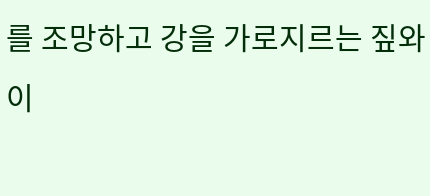를 조망하고 강을 가로지르는 짚와이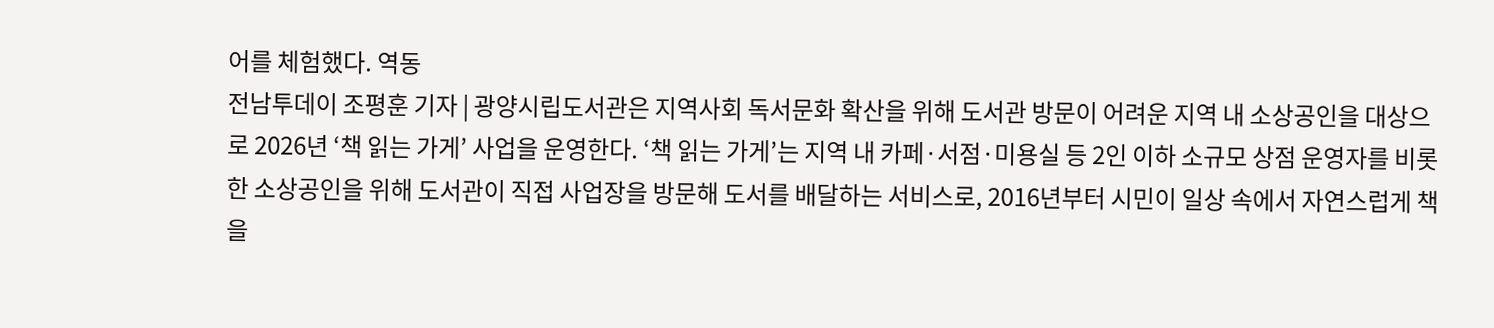어를 체험했다. 역동
전남투데이 조평훈 기자 | 광양시립도서관은 지역사회 독서문화 확산을 위해 도서관 방문이 어려운 지역 내 소상공인을 대상으로 2026년 ‘책 읽는 가게’ 사업을 운영한다. ‘책 읽는 가게’는 지역 내 카페·서점·미용실 등 2인 이하 소규모 상점 운영자를 비롯한 소상공인을 위해 도서관이 직접 사업장을 방문해 도서를 배달하는 서비스로, 2016년부터 시민이 일상 속에서 자연스럽게 책을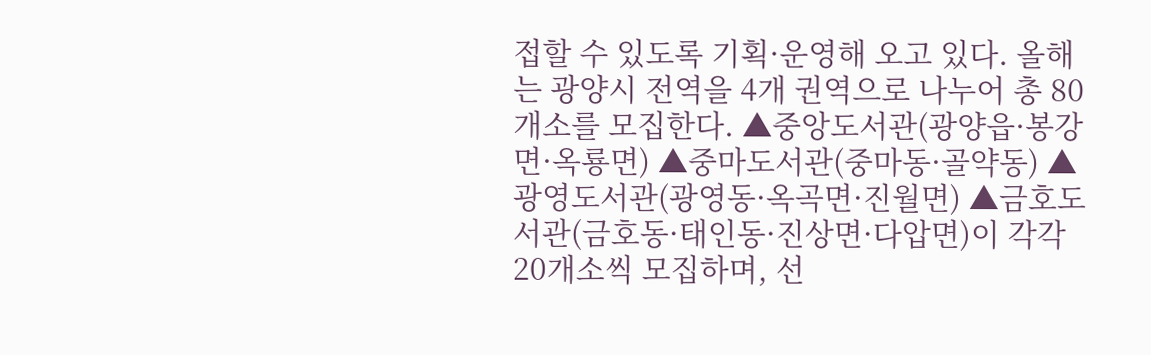접할 수 있도록 기획·운영해 오고 있다. 올해는 광양시 전역을 4개 권역으로 나누어 총 80개소를 모집한다. ▲중앙도서관(광양읍·봉강면·옥룡면) ▲중마도서관(중마동·골약동) ▲광영도서관(광영동·옥곡면·진월면) ▲금호도서관(금호동·태인동·진상면·다압면)이 각각 20개소씩 모집하며, 선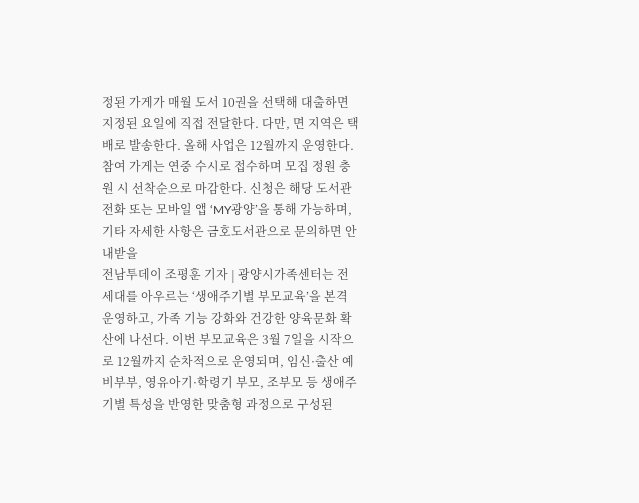정된 가게가 매월 도서 10권을 선택해 대출하면 지정된 요일에 직접 전달한다. 다만, 면 지역은 택배로 발송한다. 올해 사업은 12월까지 운영한다. 참여 가게는 연중 수시로 접수하며 모집 정원 충원 시 선착순으로 마감한다. 신청은 해당 도서관 전화 또는 모바일 앱 ‘MY광양’을 통해 가능하며, 기타 자세한 사항은 금호도서관으로 문의하면 안내받을
전남투데이 조평훈 기자 | 광양시가족센터는 전 세대를 아우르는 ‘생애주기별 부모교육’을 본격 운영하고, 가족 기능 강화와 건강한 양육문화 확산에 나선다. 이번 부모교육은 3월 7일을 시작으로 12월까지 순차적으로 운영되며, 임신·출산 예비부부, 영유아기·학령기 부모, 조부모 등 생애주기별 특성을 반영한 맞춤형 과정으로 구성된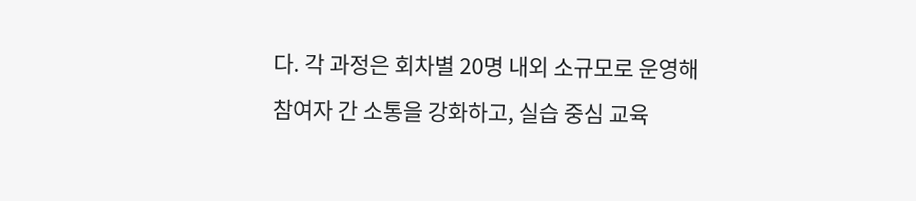다. 각 과정은 회차별 20명 내외 소규모로 운영해 참여자 간 소통을 강화하고, 실습 중심 교육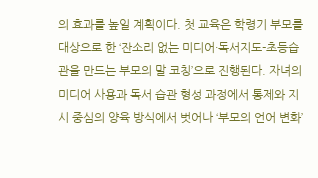의 효과를 높일 계획이다. 첫 교육은 학령기 부모를 대상으로 한 ‘잔소리 없는 미디어·독서지도-초등습관을 만드는 부모의 말 코칭’으로 진행된다. 자녀의 미디어 사용과 독서 습관 형성 과정에서 통제와 지시 중심의 양육 방식에서 벗어나 ‘부모의 언어 변화’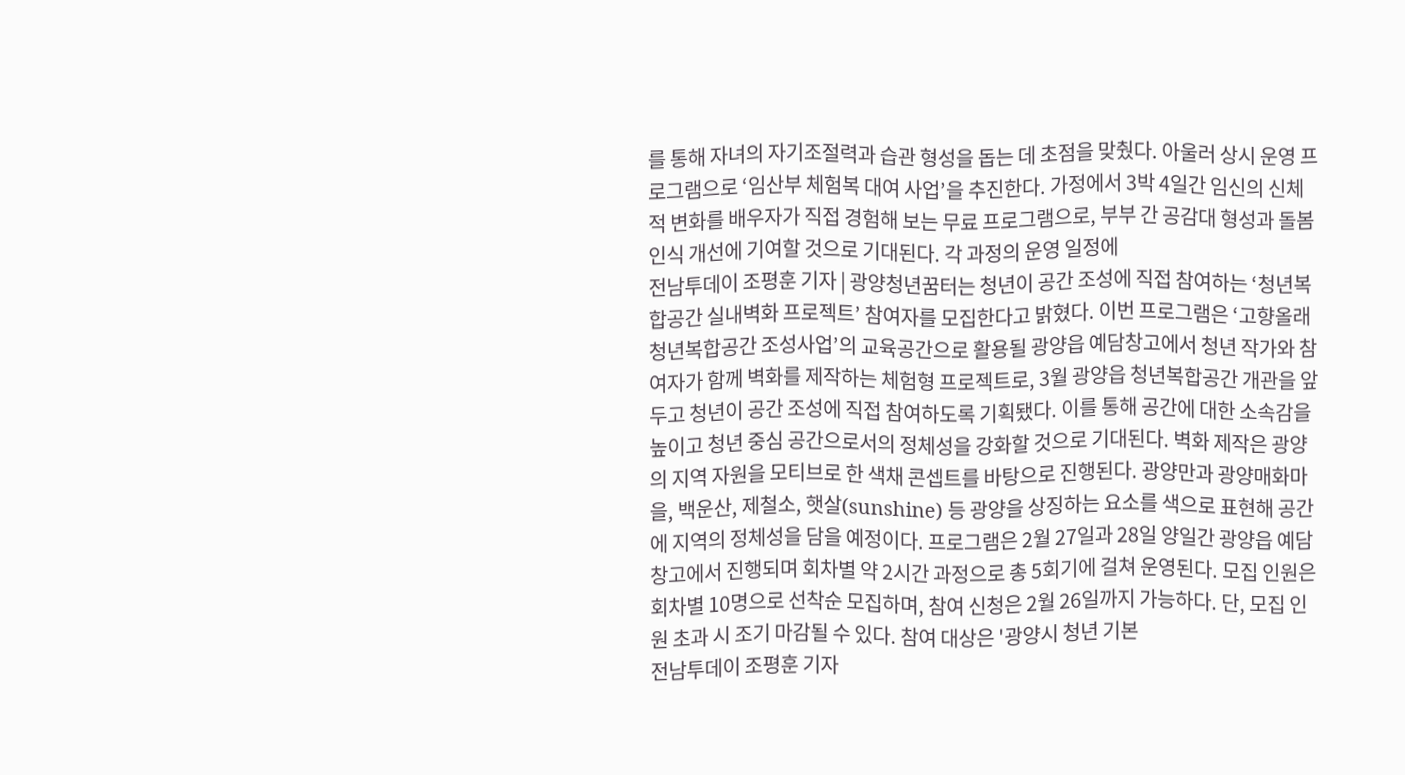를 통해 자녀의 자기조절력과 습관 형성을 돕는 데 초점을 맞췄다. 아울러 상시 운영 프로그램으로 ‘임산부 체험복 대여 사업’을 추진한다. 가정에서 3박 4일간 임신의 신체적 변화를 배우자가 직접 경험해 보는 무료 프로그램으로, 부부 간 공감대 형성과 돌봄 인식 개선에 기여할 것으로 기대된다. 각 과정의 운영 일정에
전남투데이 조평훈 기자 | 광양청년꿈터는 청년이 공간 조성에 직접 참여하는 ‘청년복합공간 실내벽화 프로젝트’ 참여자를 모집한다고 밝혔다. 이번 프로그램은 ‘고향올래 청년복합공간 조성사업’의 교육공간으로 활용될 광양읍 예담창고에서 청년 작가와 참여자가 함께 벽화를 제작하는 체험형 프로젝트로, 3월 광양읍 청년복합공간 개관을 앞두고 청년이 공간 조성에 직접 참여하도록 기획됐다. 이를 통해 공간에 대한 소속감을 높이고 청년 중심 공간으로서의 정체성을 강화할 것으로 기대된다. 벽화 제작은 광양의 지역 자원을 모티브로 한 색채 콘셉트를 바탕으로 진행된다. 광양만과 광양매화마을, 백운산, 제철소, 햇살(sunshine) 등 광양을 상징하는 요소를 색으로 표현해 공간에 지역의 정체성을 담을 예정이다. 프로그램은 2월 27일과 28일 양일간 광양읍 예담창고에서 진행되며 회차별 약 2시간 과정으로 총 5회기에 걸쳐 운영된다. 모집 인원은 회차별 10명으로 선착순 모집하며, 참여 신청은 2월 26일까지 가능하다. 단, 모집 인원 초과 시 조기 마감될 수 있다. 참여 대상은 '광양시 청년 기본
전남투데이 조평훈 기자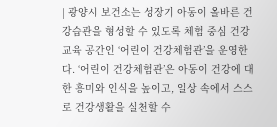| 광양시 보건소는 성장기 아동이 올바른 건강습관을 형성할 수 있도록 체험 중심 건강교육 공간인 ‘어린이 건강체험관’을 운영한다. ‘어린이 건강체험관’은 아동이 건강에 대한 흥미와 인식을 높이고, 일상 속에서 스스로 건강생활을 실천할 수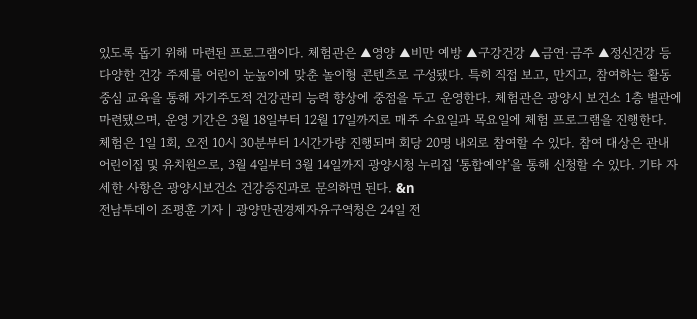있도록 돕기 위해 마련된 프로그램이다. 체험관은 ▲영양 ▲비만 예방 ▲구강건강 ▲금연·금주 ▲정신건강 등 다양한 건강 주제를 어린이 눈높이에 맞춘 놀이형 콘텐츠로 구성됐다. 특히 직접 보고, 만지고, 참여하는 활동 중심 교육을 통해 자기주도적 건강관리 능력 향상에 중점을 두고 운영한다. 체험관은 광양시 보건소 1층 별관에 마련됐으며, 운영 기간은 3월 18일부터 12월 17일까지로 매주 수요일과 목요일에 체험 프로그램을 진행한다. 체험은 1일 1회, 오전 10시 30분부터 1시간가량 진행되며 회당 20명 내외로 참여할 수 있다. 참여 대상은 관내 어린이집 및 유치원으로, 3월 4일부터 3월 14일까지 광양시청 누리집 ‘통합예약’을 통해 신청할 수 있다. 기타 자세한 사항은 광양시보건소 건강증진과로 문의하면 된다. &n
전남투데이 조평훈 기자 | 광양만권경제자유구역청은 24일 전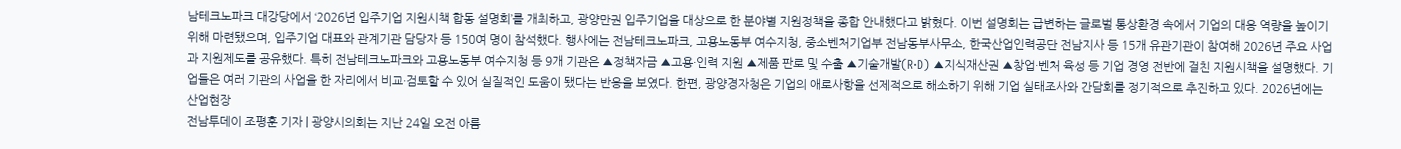남테크노파크 대강당에서 ‘2026년 입주기업 지원시책 합동 설명회’를 개최하고, 광양만권 입주기업을 대상으로 한 분야별 지원정책을 종합 안내했다고 밝혔다. 이번 설명회는 급변하는 글로벌 통상환경 속에서 기업의 대응 역량을 높이기 위해 마련됐으며, 입주기업 대표와 관계기관 담당자 등 150여 명이 참석했다. 행사에는 전남테크노파크, 고용노동부 여수지청, 중소벤처기업부 전남동부사무소, 한국산업인력공단 전남지사 등 15개 유관기관이 참여해 2026년 주요 사업과 지원제도를 공유했다. 특히 전남테크노파크와 고용노동부 여수지청 등 9개 기관은 ▲정책자금 ▲고용·인력 지원 ▲제품 판로 및 수출 ▲기술개발(R·D) ▲지식재산권 ▲창업·벤처 육성 등 기업 경영 전반에 걸친 지원시책을 설명했다. 기업들은 여러 기관의 사업을 한 자리에서 비교·검토할 수 있어 실질적인 도움이 됐다는 반응을 보였다. 한편, 광양경자청은 기업의 애로사항을 선제적으로 해소하기 위해 기업 실태조사와 간담회를 정기적으로 추진하고 있다. 2026년에는 산업현장
전남투데이 조평훈 기자 | 광양시의회는 지난 24일 오전 아름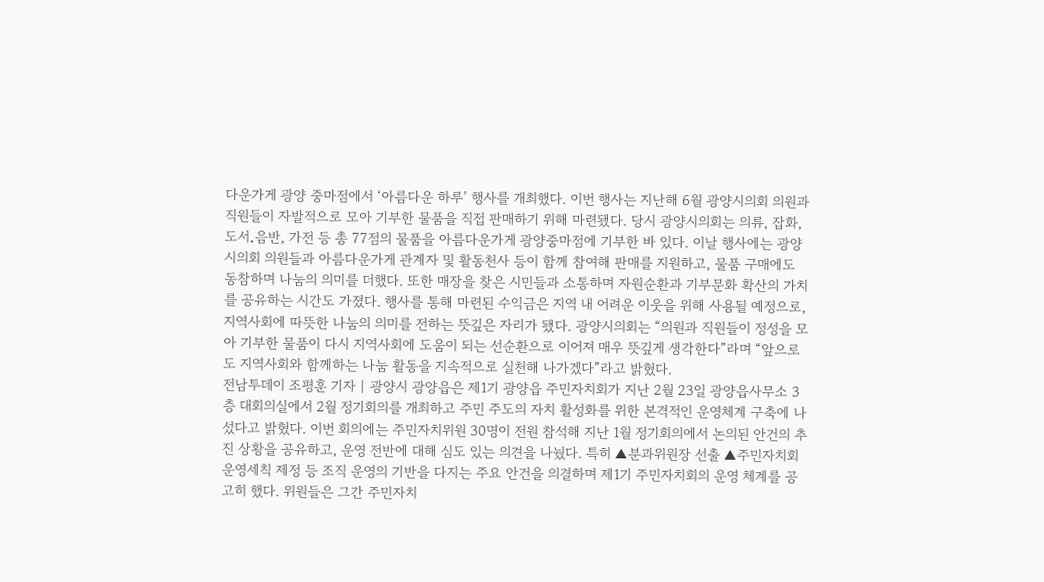다운가게 광양 중마점에서 ‘아름다운 하루’ 행사를 개최했다. 이번 행사는 지난해 6월 광양시의회 의원과 직원들이 자발적으로 모아 기부한 물품을 직접 판매하기 위해 마련됐다. 당시 광양시의회는 의류, 잡화, 도서․음반, 가전 등 총 77점의 물품을 아름다운가게 광양중마점에 기부한 바 있다. 이날 행사에는 광양시의회 의원들과 아름다운가게 관계자 및 활동천사 등이 함께 참여해 판매를 지원하고, 물품 구매에도 동참하며 나눔의 의미를 더했다. 또한 매장을 찾은 시민들과 소통하며 자원순환과 기부문화 확산의 가치를 공유하는 시간도 가졌다. 행사를 통해 마련된 수익금은 지역 내 어려운 이웃을 위해 사용될 예정으로, 지역사회에 따뜻한 나눔의 의미를 전하는 뜻깊은 자리가 됐다. 광양시의회는 “의원과 직원들이 정성을 모아 기부한 물품이 다시 지역사회에 도움이 되는 선순환으로 이어져 매우 뜻깊게 생각한다”라며 “앞으로도 지역사회와 함께하는 나눔 활동을 지속적으로 실천해 나가겠다”라고 밝혔다.
전남투데이 조평훈 기자 | 광양시 광양읍은 제1기 광양읍 주민자치회가 지난 2월 23일 광양읍사무소 3층 대회의실에서 2월 정기회의를 개최하고 주민 주도의 자치 활성화를 위한 본격적인 운영체계 구축에 나섰다고 밝혔다. 이번 회의에는 주민자치위원 30명이 전원 참석해 지난 1월 정기회의에서 논의된 안건의 추진 상황을 공유하고, 운영 전반에 대해 심도 있는 의견을 나눴다. 특히 ▲분과위원장 선출 ▲주민자치회 운영세칙 제정 등 조직 운영의 기반을 다지는 주요 안건을 의결하며 제1기 주민자치회의 운영 체계를 공고히 했다. 위원들은 그간 주민자치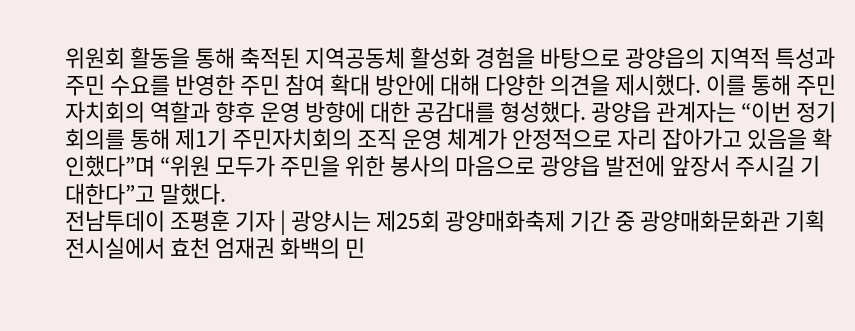위원회 활동을 통해 축적된 지역공동체 활성화 경험을 바탕으로 광양읍의 지역적 특성과 주민 수요를 반영한 주민 참여 확대 방안에 대해 다양한 의견을 제시했다. 이를 통해 주민자치회의 역할과 향후 운영 방향에 대한 공감대를 형성했다. 광양읍 관계자는 “이번 정기회의를 통해 제1기 주민자치회의 조직 운영 체계가 안정적으로 자리 잡아가고 있음을 확인했다”며 “위원 모두가 주민을 위한 봉사의 마음으로 광양읍 발전에 앞장서 주시길 기대한다”고 말했다.
전남투데이 조평훈 기자 | 광양시는 제25회 광양매화축제 기간 중 광양매화문화관 기획전시실에서 효천 엄재권 화백의 민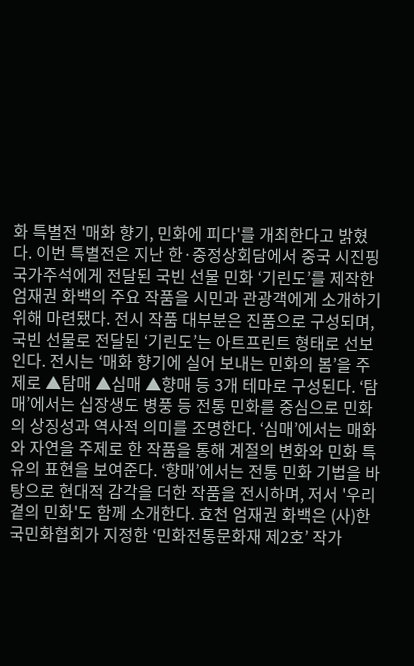화 특별전 '매화 향기, 민화에 피다'를 개최한다고 밝혔다. 이번 특별전은 지난 한·중정상회담에서 중국 시진핑 국가주석에게 전달된 국빈 선물 민화 ‘기린도’를 제작한 엄재권 화백의 주요 작품을 시민과 관광객에게 소개하기 위해 마련됐다. 전시 작품 대부분은 진품으로 구성되며, 국빈 선물로 전달된 ‘기린도’는 아트프린트 형태로 선보인다. 전시는 ‘매화 향기에 실어 보내는 민화의 봄’을 주제로 ▲탐매 ▲심매 ▲향매 등 3개 테마로 구성된다. ‘탐매’에서는 십장생도 병풍 등 전통 민화를 중심으로 민화의 상징성과 역사적 의미를 조명한다. ‘심매’에서는 매화와 자연을 주제로 한 작품을 통해 계절의 변화와 민화 특유의 표현을 보여준다. ‘향매’에서는 전통 민화 기법을 바탕으로 현대적 감각을 더한 작품을 전시하며, 저서 '우리 곁의 민화'도 함께 소개한다. 효천 엄재권 화백은 (사)한국민화협회가 지정한 ‘민화전통문화재 제2호’ 작가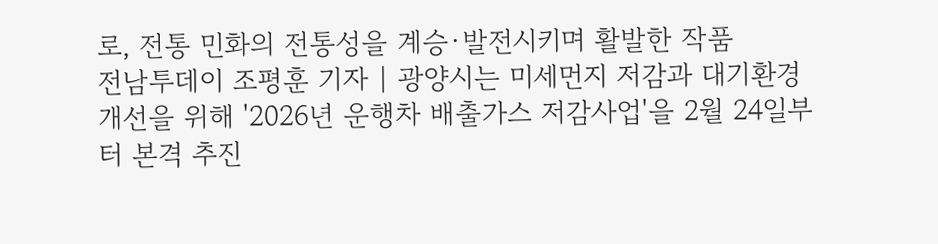로, 전통 민화의 전통성을 계승·발전시키며 활발한 작품
전남투데이 조평훈 기자 | 광양시는 미세먼지 저감과 대기환경 개선을 위해 '2026년 운행차 배출가스 저감사업'을 2월 24일부터 본격 추진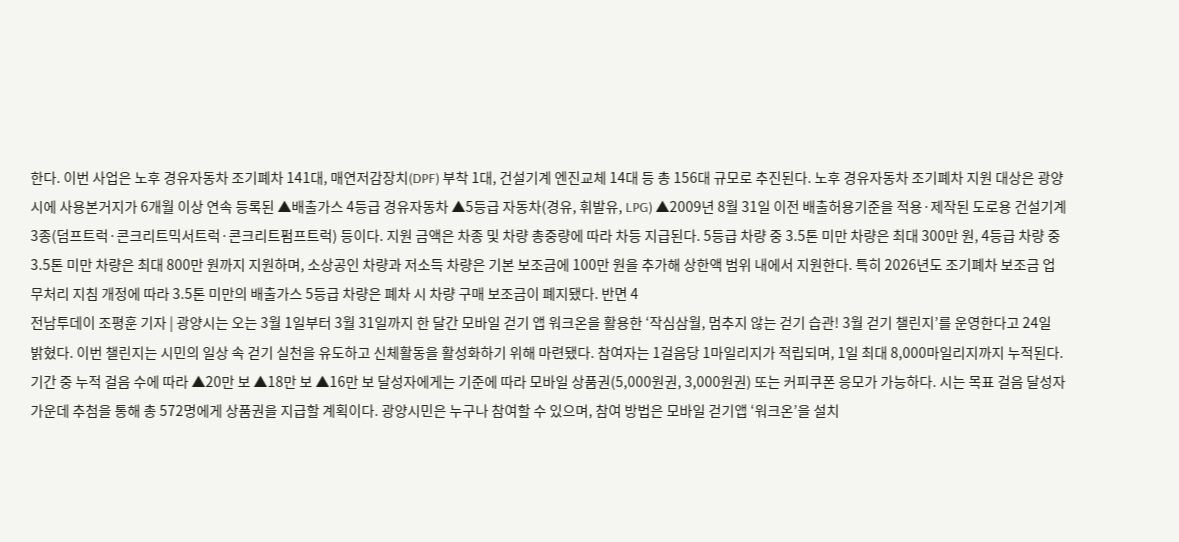한다. 이번 사업은 노후 경유자동차 조기폐차 141대, 매연저감장치(DPF) 부착 1대, 건설기계 엔진교체 14대 등 총 156대 규모로 추진된다. 노후 경유자동차 조기폐차 지원 대상은 광양시에 사용본거지가 6개월 이상 연속 등록된 ▲배출가스 4등급 경유자동차 ▲5등급 자동차(경유, 휘발유, LPG) ▲2009년 8월 31일 이전 배출허용기준을 적용·제작된 도로용 건설기계 3종(덤프트럭·콘크리트믹서트럭·콘크리트펌프트럭) 등이다. 지원 금액은 차종 및 차량 총중량에 따라 차등 지급된다. 5등급 차량 중 3.5톤 미만 차량은 최대 300만 원, 4등급 차량 중 3.5톤 미만 차량은 최대 800만 원까지 지원하며, 소상공인 차량과 저소득 차량은 기본 보조금에 100만 원을 추가해 상한액 범위 내에서 지원한다. 특히 2026년도 조기폐차 보조금 업무처리 지침 개정에 따라 3.5톤 미만의 배출가스 5등급 차량은 폐차 시 차량 구매 보조금이 폐지됐다. 반면 4
전남투데이 조평훈 기자 | 광양시는 오는 3월 1일부터 3월 31일까지 한 달간 모바일 걷기 앱 워크온을 활용한 ‘작심삼월, 멈추지 않는 걷기 습관! 3월 걷기 챌린지’를 운영한다고 24일 밝혔다. 이번 챌린지는 시민의 일상 속 걷기 실천을 유도하고 신체활동을 활성화하기 위해 마련됐다. 참여자는 1걸음당 1마일리지가 적립되며, 1일 최대 8,000마일리지까지 누적된다. 기간 중 누적 걸음 수에 따라 ▲20만 보 ▲18만 보 ▲16만 보 달성자에게는 기준에 따라 모바일 상품권(5,000원권, 3,000원권) 또는 커피쿠폰 응모가 가능하다. 시는 목표 걸음 달성자 가운데 추첨을 통해 총 572명에게 상품권을 지급할 계획이다. 광양시민은 누구나 참여할 수 있으며, 참여 방법은 모바일 걷기앱 ‘워크온’을 설치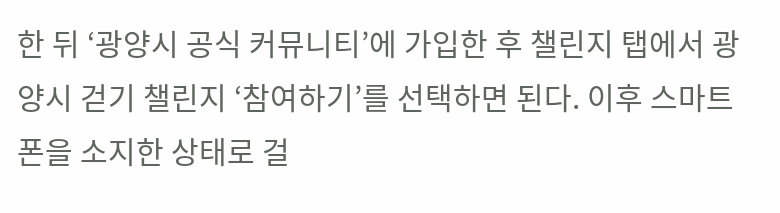한 뒤 ‘광양시 공식 커뮤니티’에 가입한 후 챌린지 탭에서 광양시 걷기 챌린지 ‘참여하기’를 선택하면 된다. 이후 스마트폰을 소지한 상태로 걸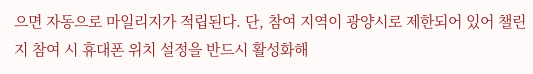으면 자동으로 마일리지가 적립된다. 단, 참여 지역이 광양시로 제한되어 있어 챌린지 참여 시 휴대폰 위치 설정을 반드시 활성화해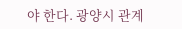야 한다. 광양시 관계